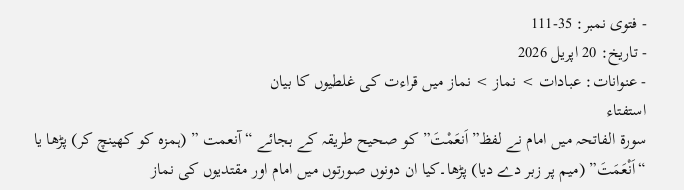- فتوی نمبر: 35-111
- تاریخ: 20 اپریل 2026
- عنوانات: عبادات > نماز > نماز میں قراءت کی غلطیوں کا بیان
استفتاء
سورۃ الفاتحہ میں امام نے لفظ”اَنعَمْتَ” کو صحیح طریقہ کے بجائے “آنعمت ” (ہمزہ کو کھینچ کر) پڑھا یا “اَنْعَمَتَ” (میم پر زبر دے دیا) پڑھا۔کیا ان دونوں صورتوں میں امام اور مقتدیوں کی نماز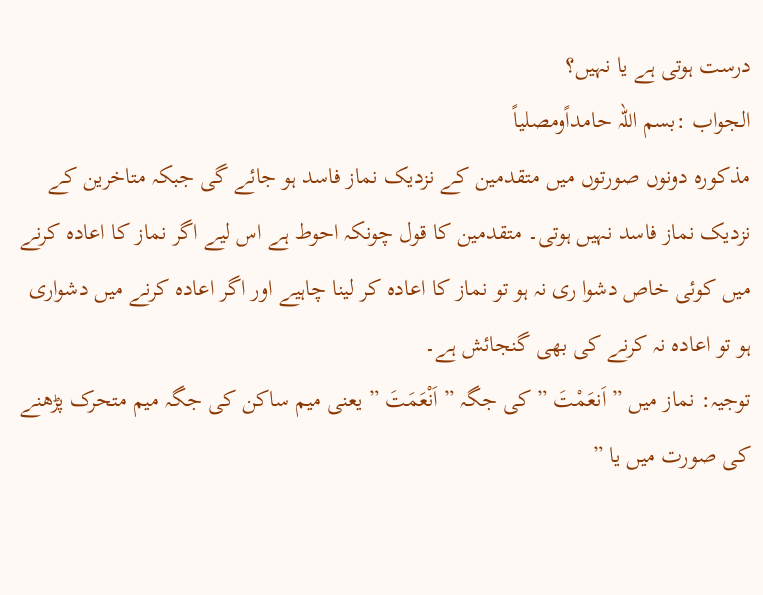درست ہوتی ہے یا نہیں؟
الجواب :بسم اللہ حامداًومصلیاً
مذکورہ دونوں صورتوں میں متقدمین کے نزدیک نماز فاسد ہو جائے گی جبکہ متاخرین کے نزدیک نماز فاسد نہیں ہوتی۔ متقدمین کا قول چونکہ احوط ہے اس لیے اگر نماز کا اعادہ کرنے میں کوئی خاص دشوا ری نہ ہو تو نماز کا اعادہ کر لینا چاہیے اور اگر اعادہ کرنے میں دشواری ہو تو اعادہ نہ کرنے کی بھی گنجائش ہے۔
توجیہ: نماز میں ” اَنعَمْتَ ” کی جگہ ” اَنْعَمَتَ ” یعنی میم ساکن کی جگہ میم متحرک پڑھنے کی صورت میں یا ”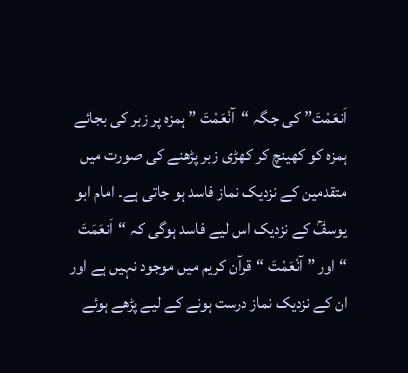اَنعَمْتَ” کی جگہ “آنْعَمْتَ ” ہمزہ پر زبر کی بجائے ہمزہ کو کھینچ کر کھڑی زبر پڑھنے کی صورت میں متقدمین کے نزدیک نماز فاسد ہو جاتی ہے۔ امام ابو یوسفؒ کے نزدیک اس لیے فاسد ہوگی کہ “اَنعَمَتَ “اور ” آنْعَمْتَ “قرآن کریم میں موجود نہیں ہے اور ان کے نزدیک نماز درست ہونے کے لیے پڑھے ہوئے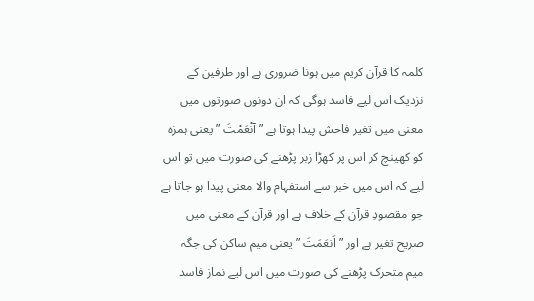کلمہ کا قرآن کریم میں ہونا ضروری ہے اور طرفین کے نزدیک اس لیے فاسد ہوگی کہ ان دونوں صورتوں میں معنی میں تغیر فاحش پیدا ہوتا ہے ” آنْعَمْتَ ” یعنی ہمزہ کو کھینچ کر اس پر کھڑا زبر پڑھنے کی صورت میں تو اس لیے کہ اس میں خبر سے استفہام والا معنی پیدا ہو جاتا ہے جو مقصودِ قرآن کے خلاف ہے اور قرآن کے معنی میں صریح تغیر ہے اور ” اَنعَمَتَ ” یعنی میم ساکن کی جگہ میم متحرک پڑھنے کی صورت میں اس لیے نماز فاسد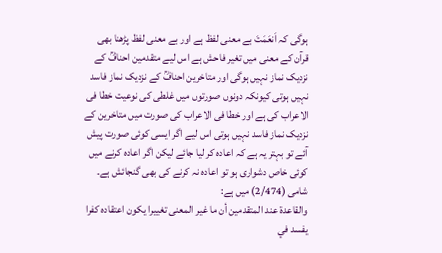ہوگی کہ اَنعَمَتَ بے معنی لفظ ہے اور بے معنی لفظ پڑھنا بھی قرآن کے معنی میں تغیر فاحش ہے اس لیے متقدمین احنافؒ کے نزدیک نماز نہیں ہوگی اور متاخرین احنافؒ کے نزدیک نماز فاسد نہیں ہوتی کیونکہ دونوں صورتوں میں غلطی کی نوعیت خطا فی الاعراب کی ہے اور خطا فی الاعراب کی صورت میں متاخرین کے نزدیک نماز فاسد نہیں ہوتی اس لیے اگر ایسی کوئی صورت پیش آئے تو بہتر یہ ہے کہ اعادہ کر لیا جائے لیکن اگر اعادہ کرنے میں کوئی خاص دشواری ہو تو اعادہ نہ کرنے کی بھی گنجائش ہے۔
شامی (2/474) میں ہے:
والقاعدة عند المتقدمين أن ما غير المعنى تغييرا يكون اعتقاده كفرا يفسد في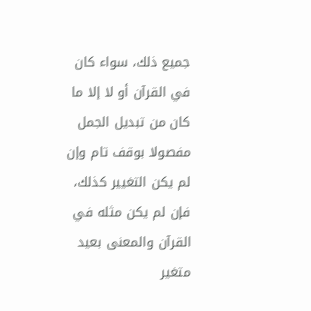جميع ذلك، سواء كان في القرآن أو لا إلا ما كان من تبديل الجمل مفصولا بوقف تام وإن لم يكن التغيير كذلك، فإن لم يكن مثله في القرآن والمعنى بعيد متغير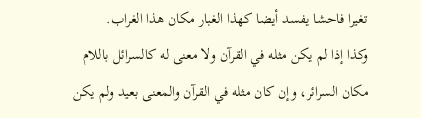تغيرا فاحشا يفسد أيضا كهذا الغبار مكان هذا الغراب.
وكذا إذا لم يكن مثله في القرآن ولا معنى له كالسرائل باللام مكان السرائر، وإن كان مثله في القرآن والمعنى بعيد ولم يكن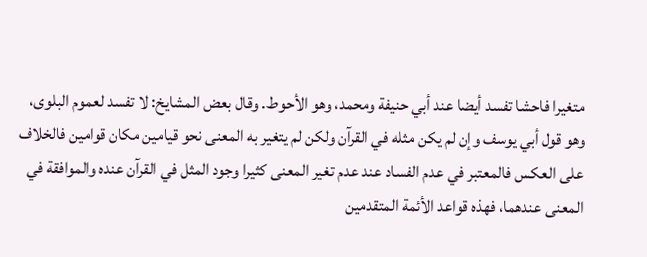متغيرا فاحشا تفسد أيضا عند أبي حنيفة ومحمد، وهو الأحوط. وقال بعض المشايخ: لا تفسد لعموم البلوى، وهو قول أبي يوسف وإن لم يكن مثله في القرآن ولكن لم يتغير به المعنى نحو قيامين مكان قوامين فالخلاف على العكس فالمعتبر في عدم الفساد عند عدم تغير المعنى كثيرا وجود المثل في القرآن عنده والموافقة في المعنى عندهما، فهذه قواعد الأئمة المتقدمين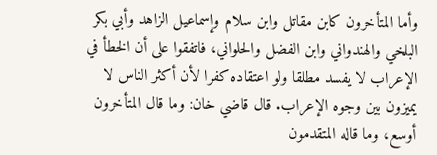وأما المتأخرون كابن مقاتل وابن سلام وإسماعيل الزاهد وأبي بكر البلخي والهندواني وابن الفضل والحلواني، فاتفقوا على أن الخطأ في الإعراب لا يفسد مطلقا ولو اعتقاده كفرا لأن أكثر الناس لا يميزون بين وجوه الإعراب. قال قاضي خان: وما قال المتأخرون أوسع، وما قاله المتقدمون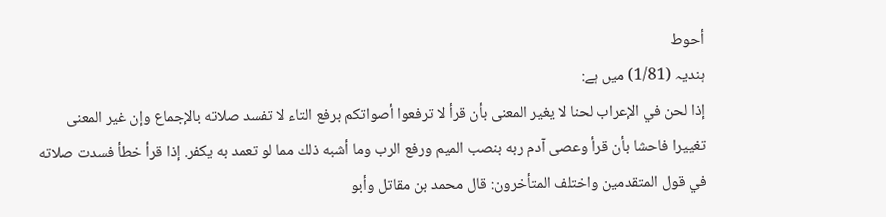أحوط
ہندیہ (1/81) میں ہے:
إذا لحن في الإعراب لحنا لا يغير المعنى بأن قرأ لا ترفعوا أصواتكم برفع التاء لا تفسد صلاته بالإجماع وإن غير المعنى تغييرا فاحشا بأن قرأ وعصى آدم ربه بنصب الميم ورفع الرب وما أشبه ذلك مما لو تعمد به يكفر. إذا قرأ خطأ فسدت صلاته في قول المتقدمين واختلف المتأخرون: قال محمد بن مقاتل وأبو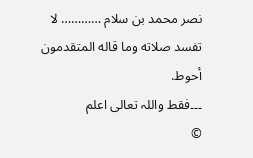نصر محمد بن سلام ………… لا تفسد صلاته وما قاله المتقدمون أحوط.
۔۔۔فقط واللہ تعالی اعلم
©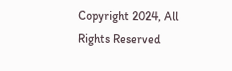Copyright 2024, All Rights Reserved